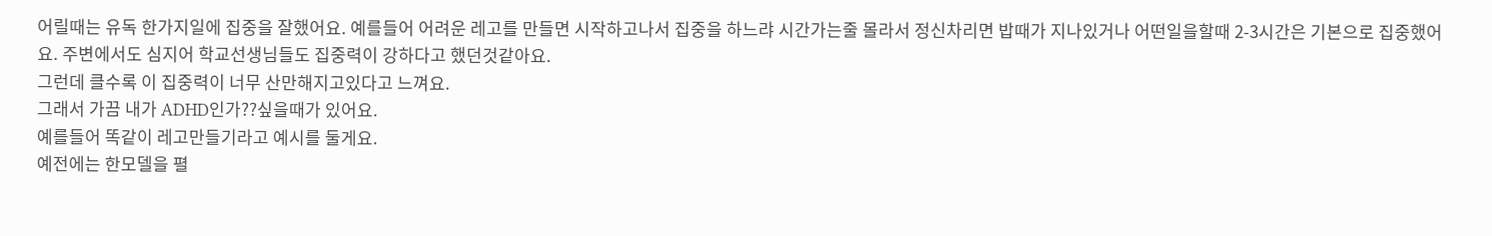어릴때는 유독 한가지일에 집중을 잘했어요. 예를들어 어려운 레고를 만들면 시작하고나서 집중을 하느랴 시간가는줄 몰라서 정신차리면 밥때가 지나있거나 어떤일을할때 2-3시간은 기본으로 집중했어요. 주변에서도 심지어 학교선생님들도 집중력이 강하다고 했던것같아요.
그런데 클수록 이 집중력이 너무 산만해지고있다고 느껴요.
그래서 가끔 내가 ADHD인가??싶을때가 있어요.
예를들어 똑같이 레고만들기라고 예시를 둘게요.
예전에는 한모델을 펼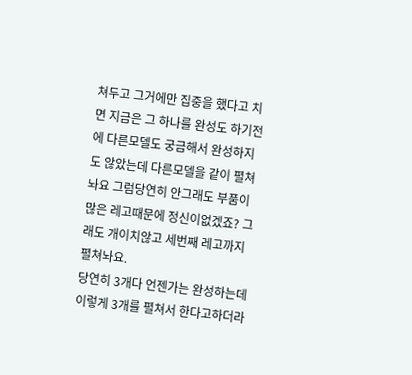쳐두고 그거에만 집중을 했다고 치면 지금은 그 하나를 완성도 하기전에 다른모델도 궁금해서 완성하지도 않았는데 다른모델을 같이 펼쳐놔요 그럼당연히 안그래도 부품이 많은 레고때문에 정신이없겠죠? 그래도 개이치않고 세번째 레고까지 펼쳐놔요.
당연히 3개다 언젠가는 완성하는데 이렇게 3개를 펼쳐서 한다고하더라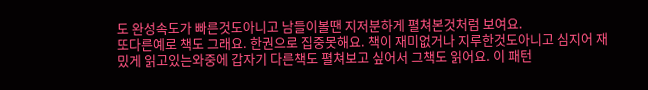도 완성속도가 빠른것도아니고 남들이볼땐 지저분하게 펼쳐본것처럼 보여요.
또다른예로 책도 그래요. 한권으로 집중못해요. 책이 재미없거나 지루한것도아니고 심지어 재밌게 읽고있는와중에 갑자기 다른책도 펼쳐보고 싶어서 그책도 읽어요. 이 패턴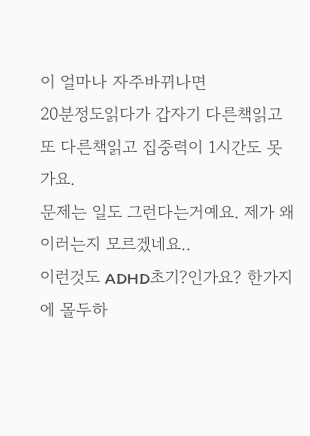이 얼마나 자주바뀌나면
20분정도읽다가 갑자기 다른책읽고 또 다른책읽고 집중력이 1시간도 못가요.
문제는 일도 그런다는거예요. 제가 왜이러는지 모르겠네요..
이런것도 ADHD초기?인가요? 한가지에 몰두하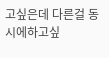고싶은데 다른걸 동시에하고싶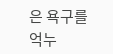은 욕구를 억누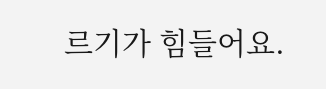르기가 힘들어요.